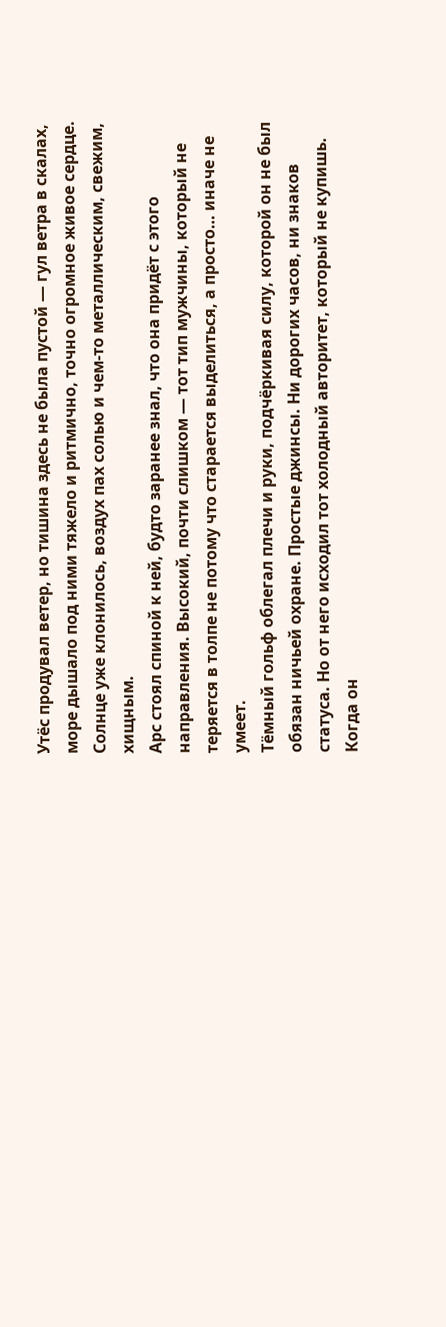Утёс продувал ветер, но тишина здесь не была пустой — гул ветра в скалах, море дышало под ними тяжело и ритмично, точно огромное живое сердце. Солнце уже клонилось, воздух пах солью и чем-то металлическим, свежим, хищным.
Арс стоял спиной к ней, будто заранее знал, что она придёт с этого направления. Высокий, почти слишком — тот тип мужчины, который не теряется в толпе не потому что старается выделиться, а просто… иначе не умеет.
Тёмный гольф облегал плечи и руки, подчёркивая силу, которой он не был обязан ничьей охране. Простые джинсы. Ни дорогих часов, ни знаков статуса. Но от него исходил тот холодный авторитет, который не купишь.
Когда он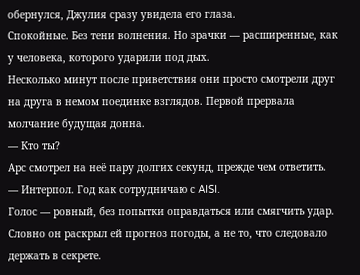обернулся, Джулия сразу увидела его глаза.
Спокойные. Без тени волнения. Но зрачки — расширенные, как у человека, которого ударили под дых.
Несколько минут после приветствия они просто смотрели друг на друга в немом поединке взглядов. Первой прервала молчание будущая донна.
— Кто ты?
Арс смотрел на неё пару долгих секунд, прежде чем ответить.
— Интерпол. Год как сотрудничаю с AISI.
Голос — ровный, без попытки оправдаться или смягчить удар. Словно он раскрыл ей прогноз погоды, а не то, что следовало держать в секрете.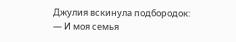Джулия вскинула подбородок:
— И моя семья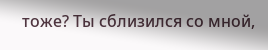тоже? Ты сблизился со мной,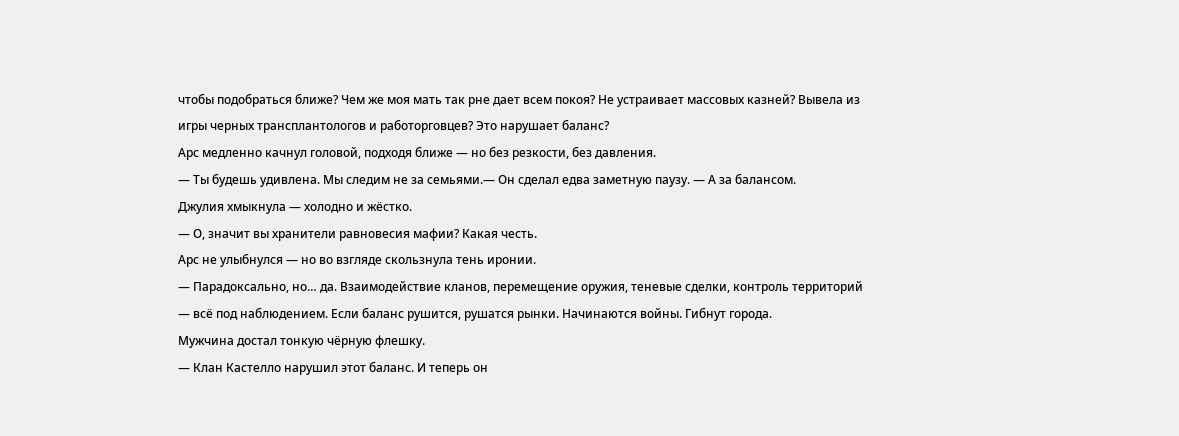чтобы подобраться ближе? Чем же моя мать так рне дает всем покоя? Не устраивает массовых казней? Вывела из игры черных трансплантологов и работорговцев? Это нарушает баланс?
Арс медленно качнул головой, подходя ближе — но без резкости, без давления.
— Ты будешь удивлена. Мы следим не за семьями.— Он сделал едва заметную паузу. — А за балансом.
Джулия хмыкнула — холодно и жёстко.
— О, значит вы хранители равновесия мафии? Какая честь.
Арс не улыбнулся — но во взгляде скользнула тень иронии.
— Парадоксально, но… да. Взаимодействие кланов, перемещение оружия, теневые сделки, контроль территорий — всё под наблюдением. Если баланс рушится, рушатся рынки. Начинаются войны. Гибнут города.
Мужчина достал тонкую чёрную флешку.
— Клан Кастелло нарушил этот баланс. И теперь он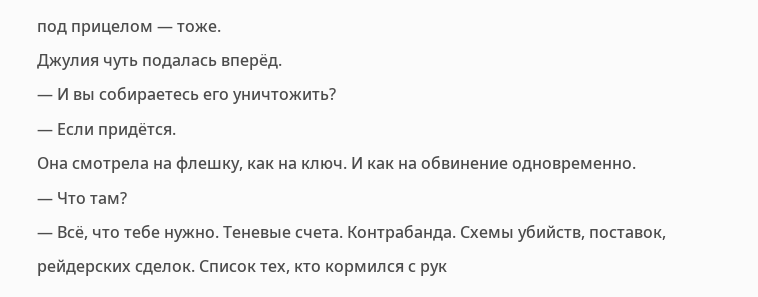под прицелом — тоже.
Джулия чуть подалась вперёд.
— И вы собираетесь его уничтожить?
— Если придётся.
Она смотрела на флешку, как на ключ. И как на обвинение одновременно.
— Что там?
— Всё, что тебе нужно. Теневые счета. Контрабанда. Схемы убийств, поставок, рейдерских сделок. Список тех, кто кормился с рук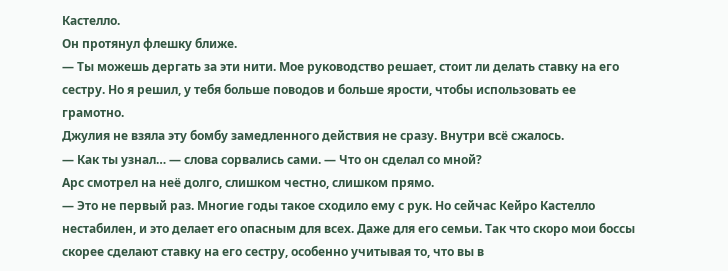Кастелло.
Он протянул флешку ближе.
— Ты можешь дергать за эти нити. Мое руководство решает, стоит ли делать ставку на его сестру. Но я решил, у тебя больше поводов и больше ярости, чтобы использовать ее грамотно.
Джулия не взяла эту бомбу замедленного действия не сразу. Внутри всё сжалось.
— Как ты узнал… — слова сорвались сами. — Что он сделал со мной?
Арс смотрел на неё долго, слишком честно, слишком прямо.
— Это не первый раз. Многие годы такое сходило ему с рук. Но сейчас Кейро Кастелло нестабилен, и это делает его опасным для всех. Даже для его семьи. Так что скоро мои боссы скорее сделают ставку на его сестру, особенно учитывая то, что вы в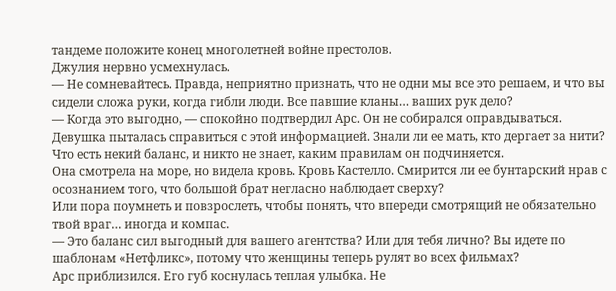тандеме положите конец многолетней войне престолов.
Джулия нервно усмехнулась.
— Не сомневайтесь. Правда, неприятно признать, что не одни мы все это решаем, и что вы сидели сложа руки, когда гибли люди. Все павшие кланы… ваших рук дело?
— Когда это выгодно, — спокойно подтвердил Арс. Он не собирался оправдываться.
Девушка пыталась справиться с этой информацией. Знали ли ее мать, кто дергает за нити? Что есть некий баланс, и никто не знает, каким правилам он подчиняется.
Она смотрела на море, но видела кровь. Кровь Кастелло. Смирится ли ее бунтарский нрав с осознанием того, что большой брат негласно наблюдает сверху?
Или пора поумнеть и повзрослеть, чтобы понять, что впереди смотрящий не обязательно твой враг… иногда и компас.
— Это баланс сил выгодный для вашего агентства? Или для тебя лично? Вы идете по шаблонам «Нетфликс», потому что женщины теперь рулят во всех фильмах?
Арс приблизился. Его губ коснулась теплая улыбка. Не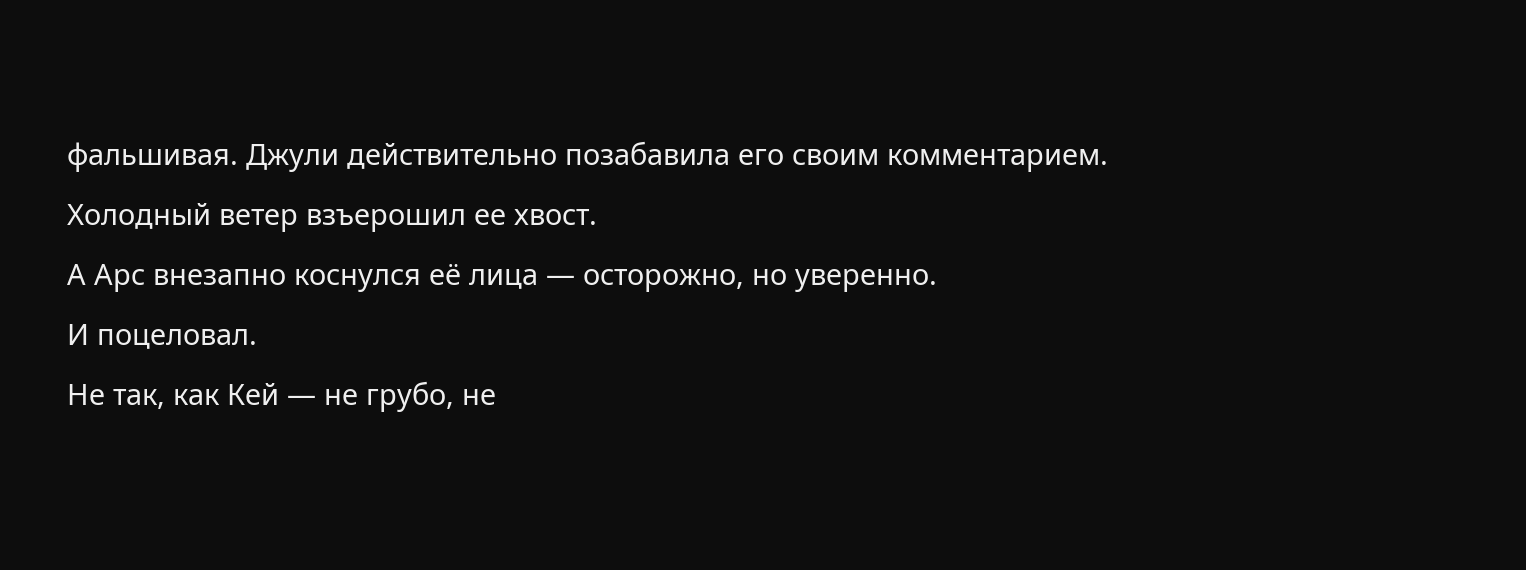фальшивая. Джули действительно позабавила его своим комментарием.
Холодный ветер взъерошил ее хвост.
А Арс внезапно коснулся её лица — осторожно, но уверенно.
И поцеловал.
Не так, как Кей — не грубо, не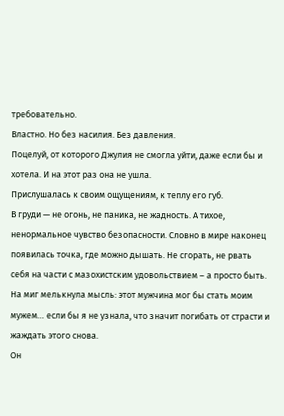требовательно.
Властно. Но без насилия. Без давления.
Поцелуй, от которого Джулия не смогла уйти, даже если бы и хотела. И на этот раз она не ушла.
Прислушалась к своим ощущениям, к теплу его губ.
В груди — не огонь, не паника, не жадность. А тихое, ненормальное чувство безопасности. Словно в мире наконец появилась точка, где можно дышать. Не сгорать, не рвать себя на части с мазохистским удовольствием – а просто быть.
На миг мелькнула мысль: этот мужчина мог бы стать моим мужем… если бы я не узнала, что значит погибать от страсти и жаждать этого снова.
Он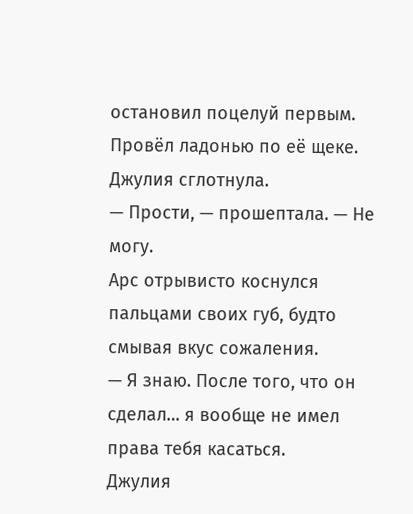остановил поцелуй первым. Провёл ладонью по её щеке.
Джулия сглотнула.
— Прости, — прошептала. — Не могу.
Арс отрывисто коснулся пальцами своих губ, будто смывая вкус сожаления.
— Я знаю. После того, что он сделал… я вообще не имел права тебя касаться.
Джулия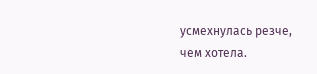усмехнулась резче, чем хотела.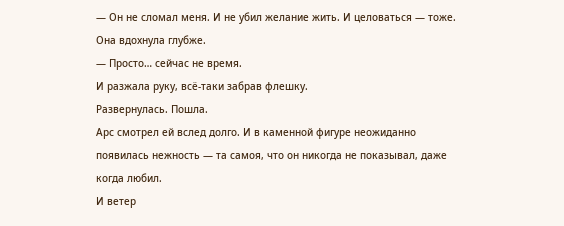— Он не сломал меня. И не убил желание жить. И целоваться — тоже.
Она вдохнула глубже.
— Просто… сейчас не время.
И разжала руку, всё-таки забрав флешку.
Развернулась. Пошла.
Арс смотрел ей вслед долго. И в каменной фигуре неожиданно появилась нежность — та самоя, что он никогда не показывал, даже когда любил.
И ветер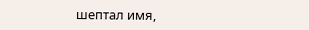шептал имя,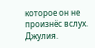которое он не произнёс вслух.
Джулия.